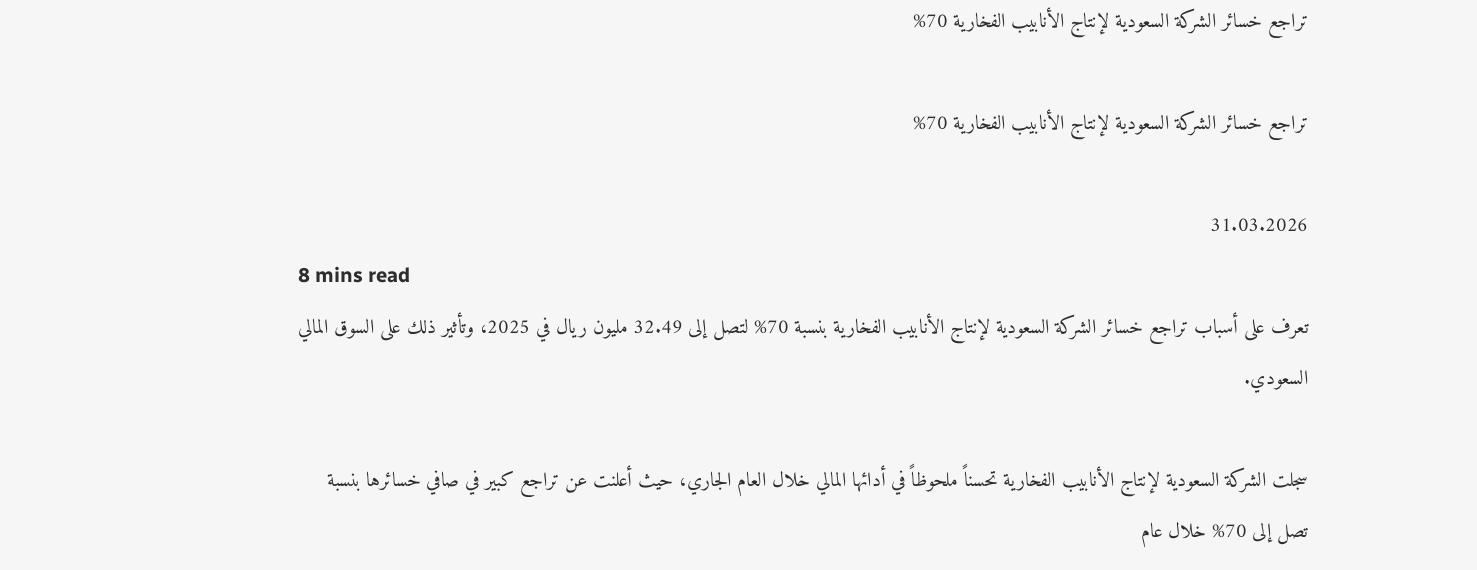تراجع خسائر الشركة السعودية لإنتاج الأنابيب الفخارية 70%

تراجع خسائر الشركة السعودية لإنتاج الأنابيب الفخارية 70%

31.03.2026
8 mins read
تعرف على أسباب تراجع خسائر الشركة السعودية لإنتاج الأنابيب الفخارية بنسبة 70% لتصل إلى 32.49 مليون ريال في 2025، وتأثير ذلك على السوق المالي السعودي.

سجلت الشركة السعودية لإنتاج الأنابيب الفخارية تحسناً ملحوظاً في أدائها المالي خلال العام الجاري، حيث أعلنت عن تراجع كبير في صافي خسائرها بنسبة تصل إلى 70% خلال عام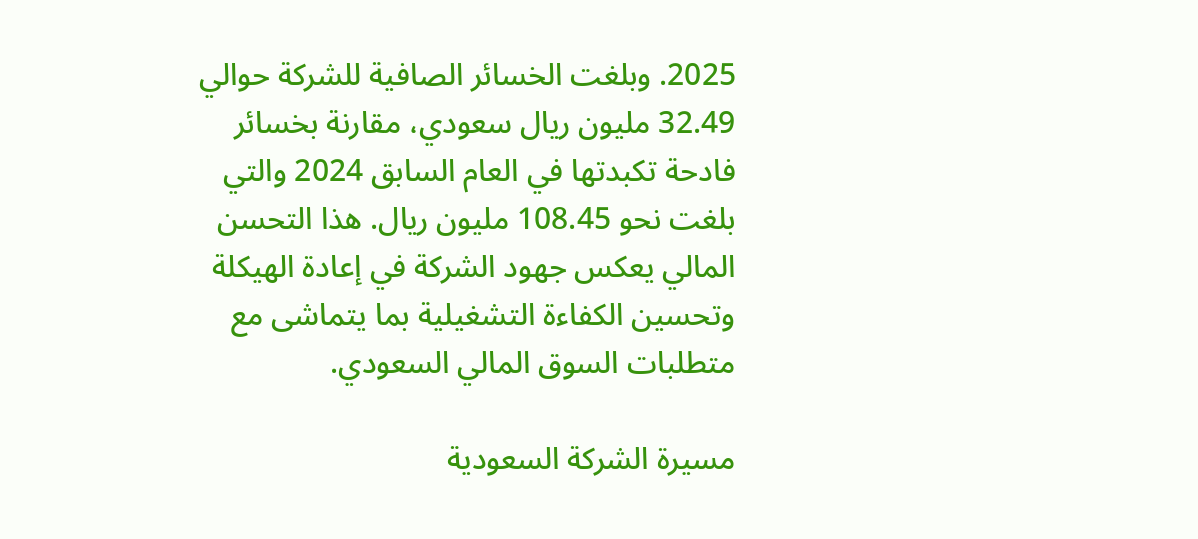2025. وبلغت الخسائر الصافية للشركة حوالي 32.49 مليون ريال سعودي، مقارنة بخسائر فادحة تكبدتها في العام السابق 2024 والتي بلغت نحو 108.45 مليون ريال. هذا التحسن المالي يعكس جهود الشركة في إعادة الهيكلة وتحسين الكفاءة التشغيلية بما يتماشى مع متطلبات السوق المالي السعودي.

مسيرة الشركة السعودية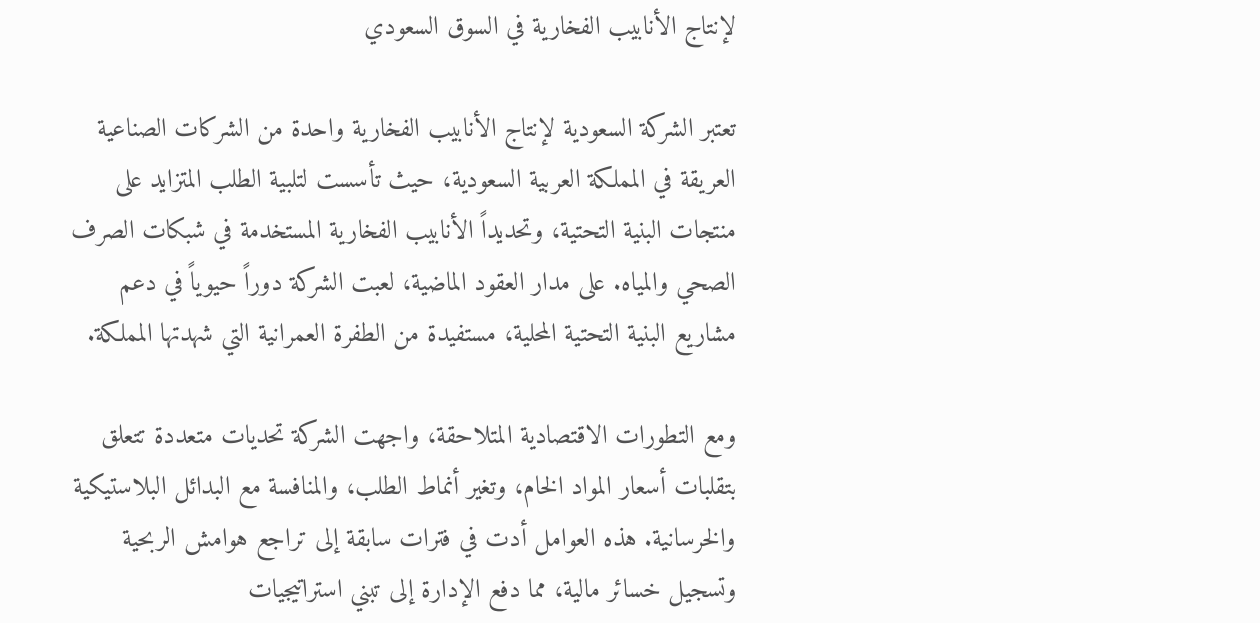لإنتاج الأنابيب الفخارية في السوق السعودي

تعتبر الشركة السعودية لإنتاج الأنابيب الفخارية واحدة من الشركات الصناعية العريقة في المملكة العربية السعودية، حيث تأسست لتلبية الطلب المتزايد على منتجات البنية التحتية، وتحديداً الأنابيب الفخارية المستخدمة في شبكات الصرف الصحي والمياه. على مدار العقود الماضية، لعبت الشركة دوراً حيوياً في دعم مشاريع البنية التحتية المحلية، مستفيدة من الطفرة العمرانية التي شهدتها المملكة.

ومع التطورات الاقتصادية المتلاحقة، واجهت الشركة تحديات متعددة تتعلق بتقلبات أسعار المواد الخام، وتغير أنماط الطلب، والمنافسة مع البدائل البلاستيكية والخرسانية. هذه العوامل أدت في فترات سابقة إلى تراجع هوامش الربحية وتسجيل خسائر مالية، مما دفع الإدارة إلى تبني استراتيجيات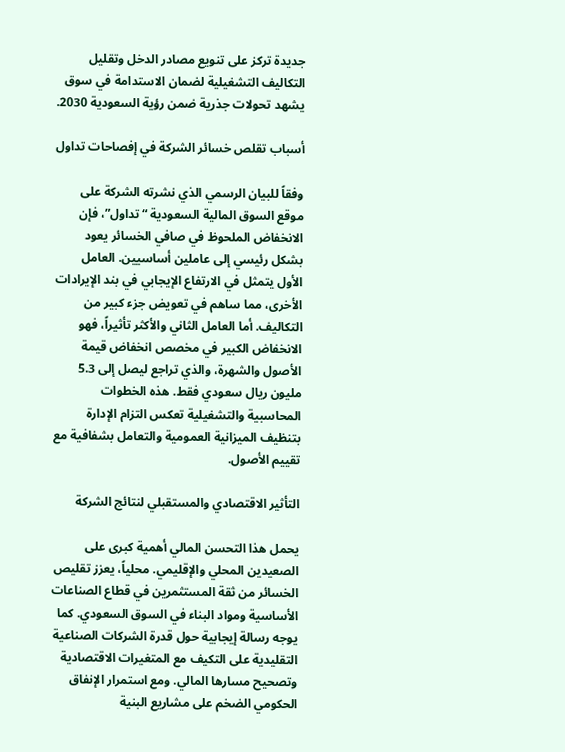جديدة تركز على تنويع مصادر الدخل وتقليل التكاليف التشغيلية لضمان الاستدامة في سوق يشهد تحولات جذرية ضمن رؤية السعودية 2030.

أسباب تقلص خسائر الشركة في إفصاحات تداول

وفقاً للبيان الرسمي الذي نشرته الشركة على موقع السوق المالية السعودية “تداول”، فإن الانخفاض الملحوظ في صافي الخسائر يعود بشكل رئيسي إلى عاملين أساسيين. العامل الأول يتمثل في الارتفاع الإيجابي في بند الإيرادات الأخرى، مما ساهم في تعويض جزء كبير من التكاليف. أما العامل الثاني والأكثر تأثيراً، فهو الانخفاض الكبير في مخصص انخفاض قيمة الأصول والشهرة، والذي تراجع ليصل إلى 5.3 مليون ريال سعودي فقط. هذه الخطوات المحاسبية والتشغيلية تعكس التزام الإدارة بتنظيف الميزانية العمومية والتعامل بشفافية مع تقييم الأصول.

التأثير الاقتصادي والمستقبلي لنتائج الشركة

يحمل هذا التحسن المالي أهمية كبرى على الصعيدين المحلي والإقليمي. محلياً، يعزز تقليص الخسائر من ثقة المستثمرين في قطاع الصناعات الأساسية ومواد البناء في السوق السعودي. كما يوجه رسالة إيجابية حول قدرة الشركات الصناعية التقليدية على التكيف مع المتغيرات الاقتصادية وتصحيح مسارها المالي. ومع استمرار الإنفاق الحكومي الضخم على مشاريع البنية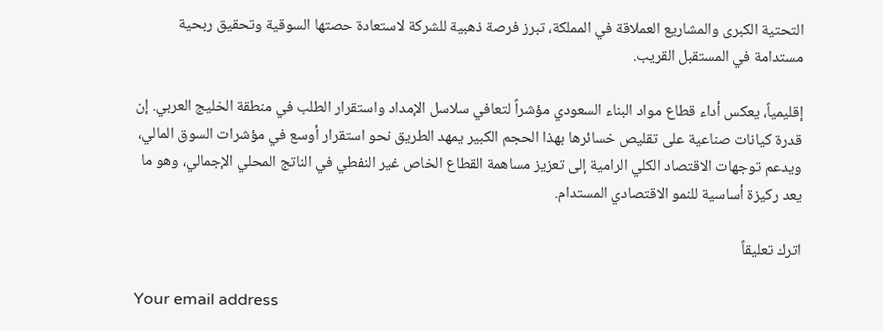التحتية الكبرى والمشاريع العملاقة في المملكة، تبرز فرصة ذهبية للشركة لاستعادة حصتها السوقية وتحقيق ربحية مستدامة في المستقبل القريب.

إقليمياً، يعكس أداء قطاع مواد البناء السعودي مؤشراً لتعافي سلاسل الإمداد واستقرار الطلب في منطقة الخليج العربي. إن قدرة كيانات صناعية على تقليص خسائرها بهذا الحجم الكبير يمهد الطريق نحو استقرار أوسع في مؤشرات السوق المالي، ويدعم توجهات الاقتصاد الكلي الرامية إلى تعزيز مساهمة القطاع الخاص غير النفطي في الناتج المحلي الإجمالي، وهو ما يعد ركيزة أساسية للنمو الاقتصادي المستدام.

اترك تعليقاً

Your email address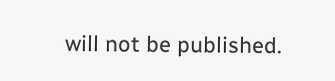will not be published.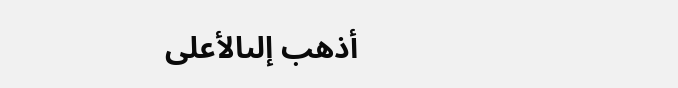أذهب إلىالأعلى